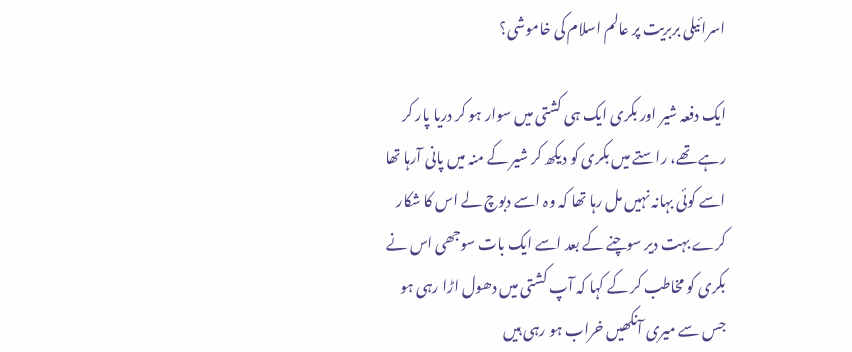اسرائیلی بربریت پر عالم اسلام کی خاموشی؟

ایک دفعہ شیر اور بکری ایک ہی کشتی میں سوار ہو کر دریا پار کر رہے تھے، راستے میں بکری کو دیکھ کر شیر کے منہ میں پانی آرہا تھا اسے کوئی بہانہ نہیں مل رہا تھا کہ وہ اسے دبوچ لے اس کا شکار کرے بہت دیر سوچنے کے بعد اسے ایک بات سوجھی اس نے بکری کو مخاطب کر کے کہا کہ آپ کشتی میں دھول اڑا رہی ہو جس سے میری آنکھیں خراب ہو رہی ہیں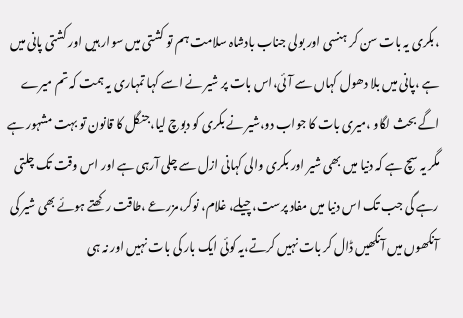،بکری یہ بات سن کر ہنسی اور بولی جناب بادشاہ سلامت ہم تو کشتی میں سوار ہیں اور کشتی پانی میں ہے ،پانی میں بلا دھول کہاں سے آئی،اس بات پر شیر نے اسے کہا تمہاری یہ ہمت کہ تم میرے اگے بحث لگاو ،میری بات کا جواب دو،شیر نے بکری کو دبوچ لیا،جنگل کا قانون تو بہت مشہور ہے مگر یہ سچ ہے کہ دنیا میں بھی شیر اور بکری والی کہانی ازل سے چلی آرہی ہے اور اس وقت تک چلتی رہے گی جب تک اس دنیا میں مفاد پرست،چیلے، غلام، نوکر،مزرعے ،طاقت رکھتے ہوئے بھی شیر کی آنکھوں میں آنکھیں ڈال کر بات نہیں کرتے،یہ کوئی ایک بار کی بات نہیں اور نہ ہی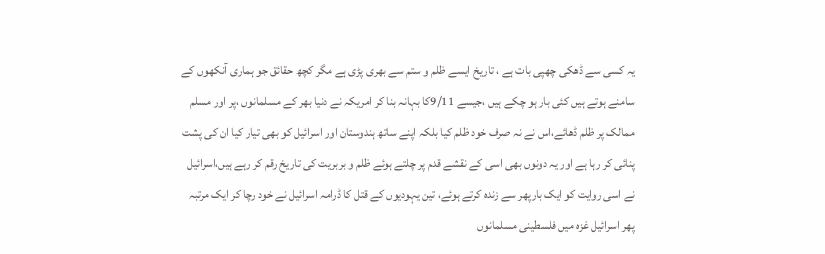یہ کسی سے ڈھکی چھپی بات ہے ، تاریخ ایسے ظلم و ستم سے بھری پڑی ہے مگر کچھ حقائق جو ہماری آنکھوں کے سامنے ہوتے ہیں کئی بار ہو چکے ہیں ،جیسے 9/11کا بہانہ بنا کر امریکہ نے دنیا بھر کے مسلمانوں ،پر اور مسلم ممالک پر ظلم ڈھائے،اس نے نہ صرف خود ظلم کیا بلکہ اپنے ساتھ ہندوستان اور اسرائیل کو بھی تیار کیا ان کی پشت پنائی کر رہا ہے اور یہ دونوں بھی اسی کے نقشے قدم پر چلتے ہوئے ظلم و بربریت کی تاریخ رقم کر رہے ہیں،اسرائیل نے اسی روایت کو ایک بارپھر سے زندہ کرتے ہوئے، تین یہودیوں کے قتل کا ڈرامہ اسرائیل نے خود رچا کر ایک مرتبہ پھر اسرائیل غزہ میں فلسطینی مسلمانوں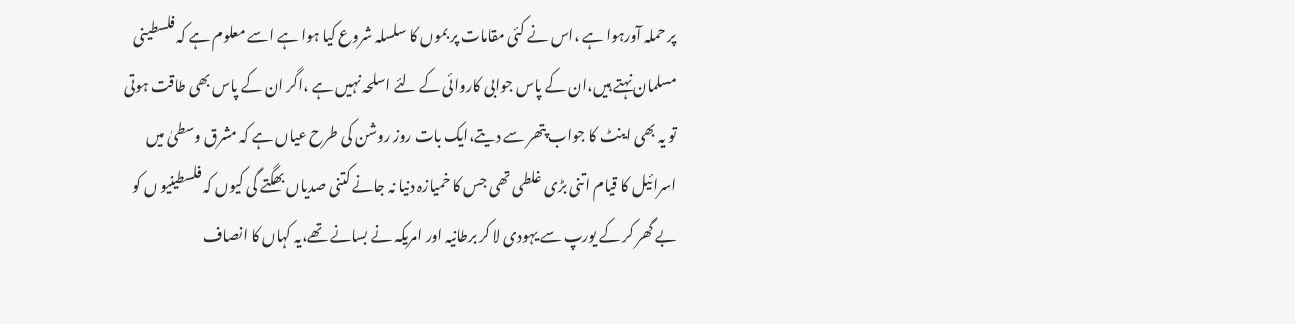پر حملہ آورہوا ہے ،اس نے کئی مقامات پر بموں کا سلسلہ شروع کیا ہوا ہے اسے معلوم ہے کہ فلسطینی مسلمان نہتے ہیں،ان کے پاس جوابی کاروائی کے لئے اسلحہ نہیں ہے ،اگر ان کے پاس بھی طاقت ہوتی تو یہ بھی اینٹ کا جواب پتھر سے دیتے،ایک بات روز روشن کی طرح عیاں ہے کہ مشرق وسطیٰ میں اسرائیل کا قیام اتنی بڑی غلطی تھی جس کا خمیازہ دنیا نہ جانے کتنی صدیاں بھگتے گی کیوں کہ فلسطینیو ں کو بے گھر کر کے یورپ سے یہودی لا کر برطانیہ اور امریکہ نے بسانے تھے،یہ کہاں کا انصاف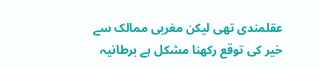عقلمندی تھی لیکن مغربی ممالک سے خیر کی توقع رکھنا مشکل ہے برطانیہ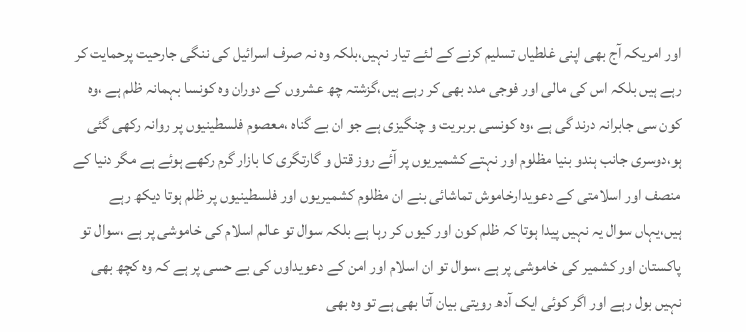اور امریکہ آج بھی اپنی غلطیاں تسلیم کرنے کے لئے تیار نہیں،بلکہ وہ نہ صرف اسرائیل کی ننگی جارحیت پرحمایت کر رہے ہیں بلکہ اس کی مالی اور فوجی مدد بھی کر رہے ہیں،گزشتہ چھ عشروں کے دوران وہ کونسا بہمانہ ظلم ہے ،وہ کون سی جابرانہ درند گی ہے ،وہ کونسی بربریت و چنگیزی ہے جو ان بے گناہ ،معصوم فلسطینیوں پر روانہ رکھی گئی ہو،دوسری جانب ہندو بنیا مظلوم اور نہتے کشمیریوں پر آئے روز قتل و گارتگری کا بازار گرم رکھے ہوئے ہے مگر دنیا کے منصف اور اسلامتی کے دعویدارخاموش تماشائی بنے ان مظلوم کشمیریوں اور فلسطینیوں پر ظلم ہوتا دیکھ رہے ہیں،یہاں سوال یہ نہیں پیدا ہوتا کہ ظلم کون اور کیوں کر رہا ہے بلکہ سوال تو عالم اسلام کی خاموشی پر ہے ،سوال تو پاکستان اور کشمیر کی خاموشی پر ہے ،سوال تو ان اسلام اور امن کے دعویداوں کی بے حسی پر ہے کہ وہ کچھ بھی نہیں بول رہے اور اگر کوئی ایک آدھ رویتی بیان آتا بھی ہے تو وہ بھی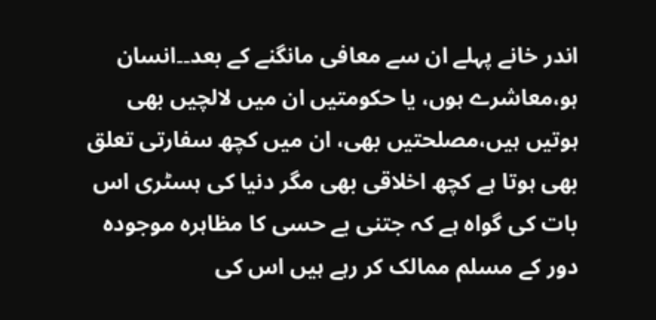اندر خانے پہلے ان سے معافی مانگنے کے بعد۔۔انسان ہو،معاشرے ہوں، یا حکومتیں ان میں لالچیں بھی ہوتیں ہیں،مصلحتیں بھی، ان میں کچھ سفارتی تعلق بھی ہوتا ہے کچھ اخلاقی بھی مگر دنیا کی ہسٹری اس بات کی گواہ ہے کہ جتنی بے حسی کا مظاہرہ موجودہ دور کے مسلم ممالک کر رہے ہیں اس کی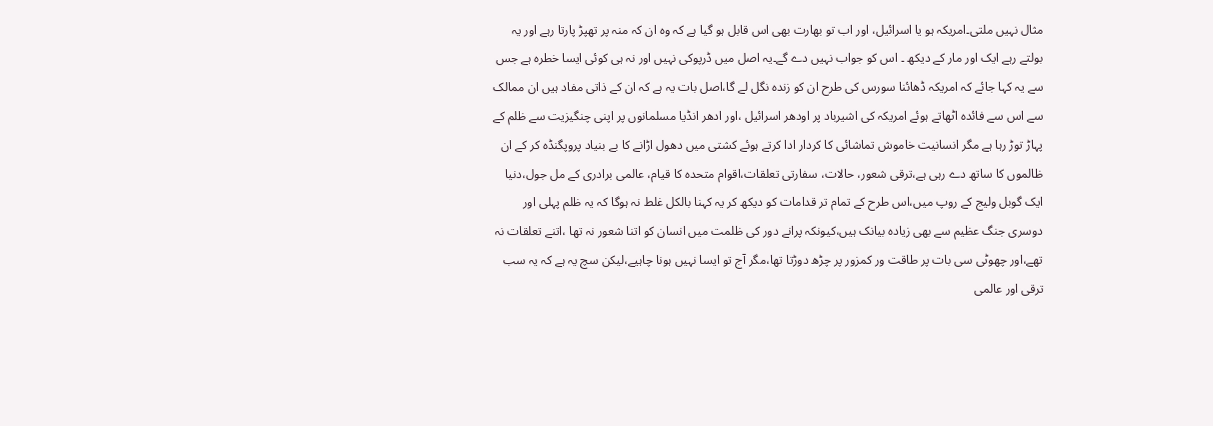مثال نہیں ملتی۔امریکہ ہو یا اسرائیل، اور اب تو بھارت بھی اس قابل ہو گیا ہے کہ وہ ان کہ منہ پر تھپڑ پارتا رہے اور یہ بولتے رہے ایک اور مار کے دیکھ ۔ اس کو جواب نہیں دے گے۔یہ اصل میں ڈرپوکی نہیں اور نہ ہی کوئی ایسا خطرہ ہے جس سے یہ کہا جائے کہ امریکہ ڈھائنا سورس کی طرح ان کو زندہ نگل لے گا،اصل بات یہ ہے کہ ان کے ذاتی مفاد ہیں ان ممالک سے اس سے فائدہ اٹھاتے ہوئے امریکہ کی اشیرباد پر اودھر اسرائیل ،اور ادھر انڈیا مسلمانوں پر اپنی چنگیزیت سے ظلم کے پہاڑ توڑ رہا ہے مگر انسانیت خاموش تماشائی کا کردار ادا کرتے ہوئے کشتی میں دھول اڑانے کا بے بنیاد پروپگنڈہ کر کے ان ظالموں کا ساتھ دے رہی ہے،ترقی شعور، حالات، سفارتی تعلقات،اقوام متحدہ کا قیام، عالمی برادری کے مل جول،دنیا ایک گوبل ولیج کے روپ میں،اس طرح کے تمام تر قدامات کو دیکھ کر یہ کہنا بالکل غلط نہ ہوگا کہ یہ ظلم پہلی اور دوسری جنگ عظیم سے بھی زیادہ بیانک ہیں،کیونکہ پرانے دور کی ظلمت میں انسان کو اتنا شعور نہ تھا ،اتنے تعلقات نہ تھے،اور چھوٹی سی بات پر طاقت ور کمزور پر چڑھ دوڑتا تھا،مگر آج تو ایسا نہیں ہونا چاہیے،لیکن سچ یہ ہے کہ یہ سب ترقی اور عالمی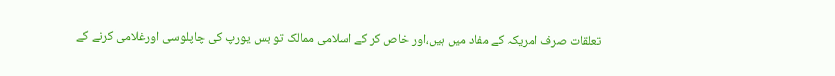تعلقات صرف امریکہ کے مفاد میں ہیں،اور خاص کر کے اسلامی ممالک تو بس یورپ کی چاپلوسی اورغلامی کرنے کے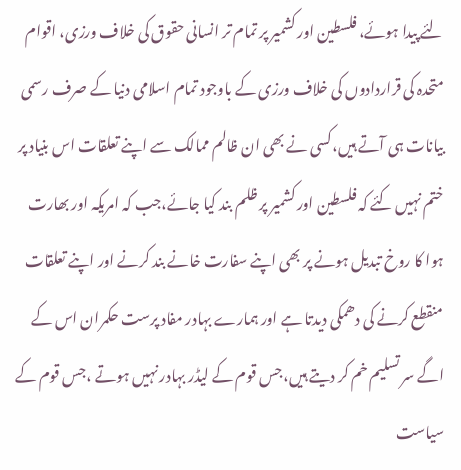لئے پیدا ہوئے، فلسطین اور کشمیر پر تمام تر انسانی حقوق کی خلاف ورزی، اقوام متحدہ کی قراردادوں کی خلاف ورزی کے باوجود تمام اسلامی دنیا کے صرف رسمی بیانات ہی آتے ہیں،کسی نے بھی ان ظالم ممالک سے اپنے تعلقات اس بنیاد پر ختم نہیں کئے کہ فلسطین اور کشمیر پر ظلم بند کیا جائے،جب کہ امریکہ اور بھارت ہوا کا روخ تبدیل ہونے پر بھی اپنے سفارت خانے بند کرنے اور اپنے تعلقات منقطع کرنے کی دھمکی دیدتا ہے اور ہمارے بہادر مفاد پرست حکمران اس کے اگے سر تسلیم خم کر دیتے ہیں،جس قوم کے لیڈر بہادر نہیں ہوتے ،جس قوم کے سیاست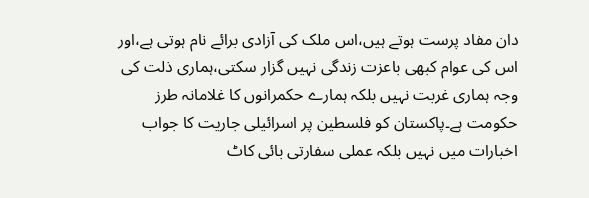دان مفاد پرست ہوتے ہیں،اس ملک کی آزادی برائے نام ہوتی ہے،اور اس کی عوام کبھی باعزت زندگی نہیں گزار سکتی،ہماری ذلت کی وجہ ہماری غربت نہیں بلکہ ہمارے حکمرانوں کا غلامانہ طرز حکومت ہے۔پاکستان کو فلسطین پر اسرائیلی جاریت کا جواب اخبارات میں نہیں بلکہ عملی سفارتی بائی کاٹ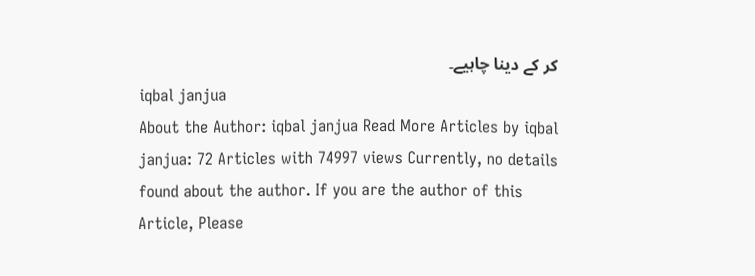کر کے دینا چاہیے۔
iqbal janjua
About the Author: iqbal janjua Read More Articles by iqbal janjua: 72 Articles with 74997 views Currently, no details found about the author. If you are the author of this Article, Please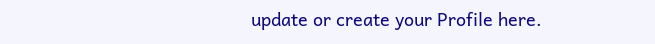update or create your Profile here.